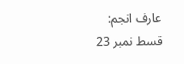عارف انجم:
قسط نمبر 23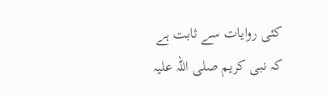کئی روایات سے ثابت ہے کہ نبی کریم صلی اللہ علیہ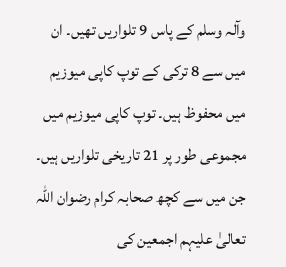وآلہ وسلم کے پاس 9 تلواریں تھیں۔ ان میں سے 8 ترکی کے توپ کاپی میوزیم میں محفوظ ہیں۔ توپ کاپی میوزیم میں مجموعی طور پر 21 تاریخی تلواریں ہیں۔ جن میں سے کچھ صحابہ کرام رضوان اللہ تعالیٰ علیہم اجمعین کی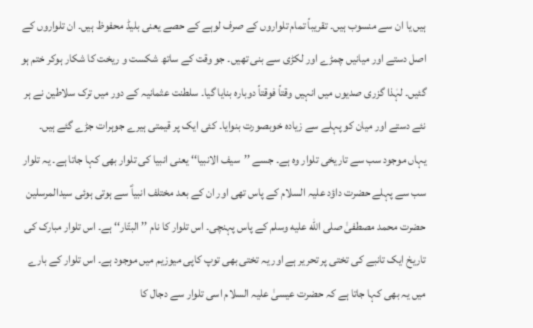ہیں یا ان سے منسوب ہیں۔ تقریباً تمام تلواروں کے صرف لوہے کے حصے یعنی بلیڈ محفوظ ہیں۔ ان تلواروں کے اصل دستے اور میانیں چمڑے اور لکڑی سے بنی تھیں۔ جو وقت کے ساتھ شکست و ریخت کا شکار ہوکر ختم ہو گئیں۔ لہٰذا گزری صدیوں میں انہیں وقتاً فوقتاً دوبارہ بنایا گیا۔ سلطنت عثمانیہ کے دور میں ترک سلاطین نے ہر نئے دستے اور میان کو پہلے سے زیادہ خوبصورت بنوایا۔ کئی ایک پر قیمتی ہیرے جوہرات جڑے گئے ہیں۔
یہاں موجود سب سے تاریخی تلوار وہ ہے۔ جسے ’’سیف الانبیا‘‘ یعنی انبیا کی تلوار بھی کہا جاتا ہے۔ یہ تلوار سب سے پہلے حضرت داؤد علیہ السلام کے پاس تھی اور ان کے بعد مختلف انبیاؑ سے ہوتی ہوئی سیدالمرسلین حضرت محمد مصطفیٰ صلى الله عليه وسلم کے پاس پہنچی۔ اس تلوار کا نام ’’ البتّار‘‘ ہے۔ اس تلوار مبارک کی تاریخ ایک تانبے کی تختی پر تحریر ہے اور یہ تختی بھی توپ کاپی میوزیم میں موجود ہے۔ اس تلوار کے بارے میں یہ بھی کہا جاتا ہے کہ حضرت عیسیٰ علیہ السلام اسی تلوار سے دجال کا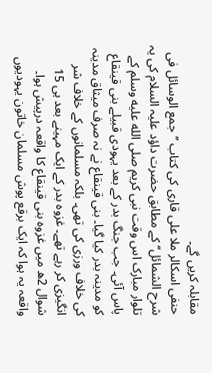مقابلہ کریں گے۔
حنفی اسکالر ملا علی قاری کی کتاب ’’جمع الوسائل فی شرح الشمائل‘‘ کے مطابق حضرت داؤد علیہ السلام کی یہ تلوار مبارک اس وقت نبی کریم صلى الله عليه وسلم کے پاس آئی۔ جب جنگ بدر کے بعد یہودی قبیلے بنی قینقاع کو مدینہ بدر کیا گیا۔ بنی قینقاع نے نہ صرف میثاق مدینہ کی خلاف ورزی کی تھی۔ بلکہ مسلمانوں کے خلاف شر انگیزی کر رہے تھے۔ غزوہ بدر کے ایک مہینے بعد ہی 15 شوال 2ھ میں غزوہ بنی قینقاع کا واقعہ درپیش ہوا۔ واقعہ یہ ہوا کہ ایک برقع پوش مسلمان خاتون یہودیوں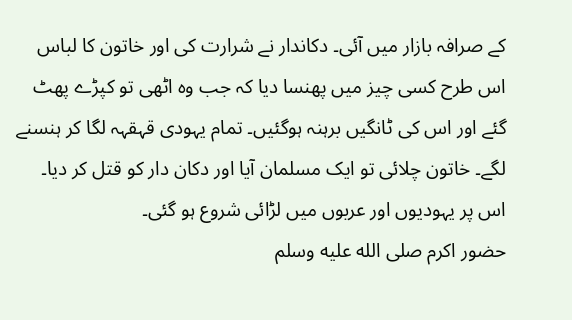کے صرافہ بازار میں آئی۔ دکاندار نے شرارت کی اور خاتون کا لباس اس طرح کسی چیز میں پھنسا دیا کہ جب وہ اٹھی تو کپڑے پھٹ گئے اور اس کی ٹانگیں برہنہ ہوگئیں۔ تمام یہودی قہقہہ لگا کر ہنسنے لگے۔ خاتون چلائی تو ایک مسلمان آیا اور دکان دار کو قتل کر دیا۔ اس پر یہودیوں اور عربوں میں لڑائی شروع ہو گئی۔
حضور اکرم صلى الله عليه وسلم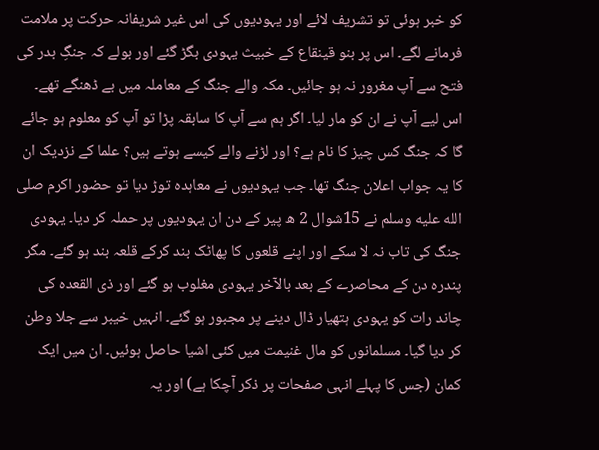کو خبر ہوئی تو تشریف لائے اور یہودیوں کی اس غیر شریفانہ حرکت پر ملامت فرمانے لگے۔ اس پر بنو قینقاع کے خبیث یہودی بگڑ گئے اور بولے کہ جنگِ بدر کی فتح سے آپ مغرور نہ ہو جائیں۔ مکہ والے جنگ کے معاملہ میں بے ڈھنگے تھے۔ اس لیے آپ نے ان کو مار لیا۔ اگر ہم سے آپ کا سابقہ پڑا تو آپ کو معلوم ہو جائے گا کہ جنگ کس چیز کا نام ہے؟ اور لڑنے والے کیسے ہوتے ہیں؟ علما کے نزدیک ان کا یہ جواب اعلان جنگ تھا۔ جب یہودیوں نے معاہدہ توڑ دیا تو حضور اکرم صلى الله عليه وسلم نے 15شوال 2 ھ پیر کے دن ان یہودیوں پر حملہ کر دیا۔ یہودی جنگ کی تاب نہ لا سکے اور اپنے قلعوں کا پھاٹک بند کرکے قلعہ بند ہو گئے۔ مگر پندرہ دن کے محاصرے کے بعد بالآخر یہودی مغلوب ہو گئے اور ذی القعدہ کی چاند رات کو یہودی ہتھیار ڈال دینے پر مجبور ہو گئے۔ انہیں خیبر سے جلا وطن کر دیا گیا۔ مسلمانوں کو مال غنیمت میں کئی اشیا حاصل ہوئیں۔ ان میں ایک کمان (جس کا پہلے انہی صفحات پر ذکر آچکا ہے) اور یہ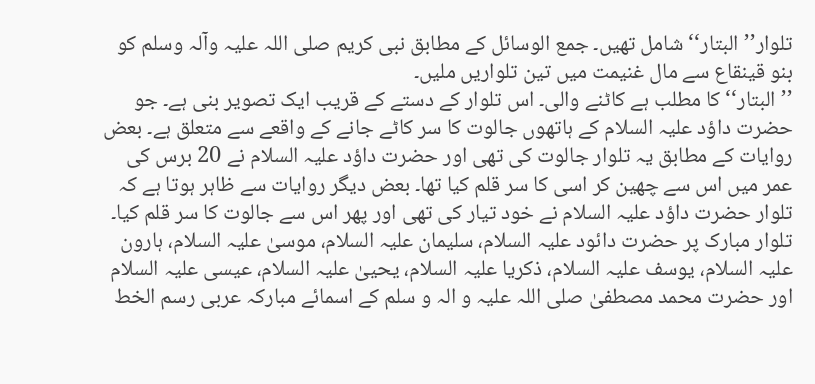تلوار’’البتار‘‘ شامل تھیں۔ جمع الوسائل کے مطابق نبی کریم صلی اللہ علیہ وآلہ وسلم کو بنو قینقاع سے مال غنیمت میں تین تلواریں ملیں۔
’’البتار‘‘ کا مطلب ہے کاٹنے والی۔ اس تلوار کے دستے کے قریب ایک تصویر بنی ہے۔ جو حضرت داؤد علیہ السلام کے ہاتھوں جالوت کا سر کاٹے جانے کے واقعے سے متعلق ہے۔ بعض روایات کے مطابق یہ تلوار جالوت کی تھی اور حضرت داؤد علیہ السلام نے 20 برس کی عمر میں اس سے چھین کر اسی کا سر قلم کیا تھا۔ بعض دیگر روایات سے ظاہر ہوتا ہے کہ تلوار حضرت داؤد علیہ السلام نے خود تیار کی تھی اور پھر اس سے جالوت کا سر قلم کیا۔ تلوار مبارک پر حضرت دائود علیہ السلام، سلیمان علیہ السلام، موسیٰ علیہ السلام، ہارون علیہ السلام، یوسف علیہ السلام، ذکریا علیہ السلام، یحییٰ علیہ السلام، عیسی علیہ السلام اور حضرت محمد مصطفیٰ صلی اللہ علیہ و الہ و سلم کے اسمائے مبارکہ عربی رسم الخط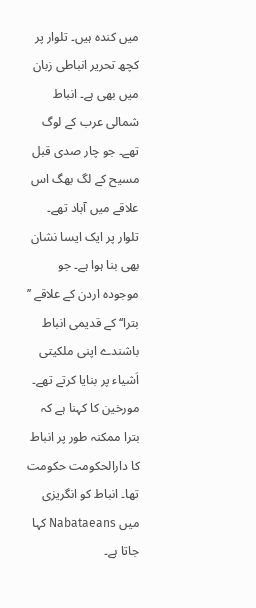میں کندہ ہیں۔ تلوار پر کچھ تحریر انباطی زبان میں بھی ہے۔ انباط شمالی عرب کے لوگ تھے۔ جو چار صدی قبل مسیح کے لگ بھگ اس علاقے میں آباد تھے۔ تلوار پر ایک ایسا نشان بھی بنا ہوا ہے۔ جو موجودہ اردن کے علاقے ’’ بترا‘‘ کے قدیمی انباط باشندے اپنی ملکیتی اَشیاء پر بنایا کرتے تھے۔ مورخین کا کہنا ہے کہ بترا ممکنہ طور پر انباط کا دارالحکومت حکومت تھا۔ انباط کو انگریزی میں Nabataeans کہا جاتا ہے۔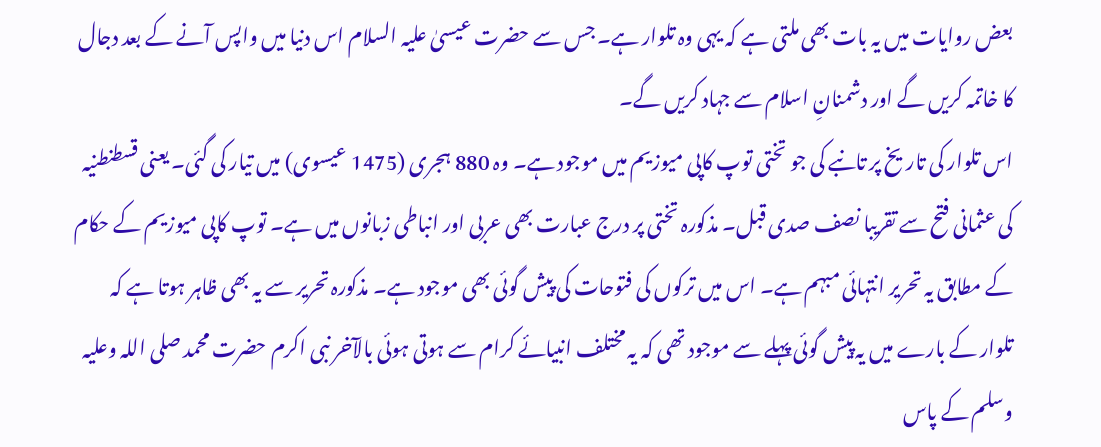بعض روایات میں یہ بات بھی ملتی ہے کہ یہی وہ تلوار ہے۔ جس سے حضرت عیسیٰ علیہ السلام اس دنیا میں واپس آنے کے بعد دجال کا خاتمہ کریں گے اور دشمنانِ اسلام سے جہاد کریں گے۔
اس تلوار کی تاریخ پر تانبے کی جو تختی توپ کاپی میوزیم میں موجود ہے۔ وہ 880 ہجری (1475 عیسوی) میں تیار کی گئی۔ یعنی قسطنطنیہ کی عثمانی فتح سے تقریبا نصف صدی قبل۔ مذکورہ تختی پر درج عبارت بھی عربی اور انباطی زبانوں میں ہے۔ توپ کاپی میوزیم کے حکام کے مطابق یہ تحریر انتہائی مبہم ہے۔ اس میں ترکوں کی فتوحات کی پیش گوئی بھی موجود ہے۔ مذکورہ تحریر سے یہ بھی ظاہر ہوتا ہے کہ تلوار کے بارے میں یہ پیش گوئی پہلے سے موجود تھی کہ یہ مختلف انبیائے کرام سے ہوتی ہوئی بالآخر نبی اکرم حضرت محمد صلی اللہ وعلیہ وسلم کے پاس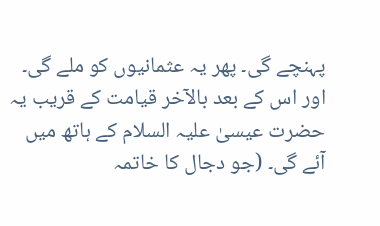پہنچے گی۔ پھر یہ عثمانیوں کو ملے گی۔ اور اس کے بعد بالآخر قیامت کے قریب یہ حضرت عیسیٰ علیہ السلام کے ہاتھ میں آئے گی۔ (جو دجال کا خاتمہ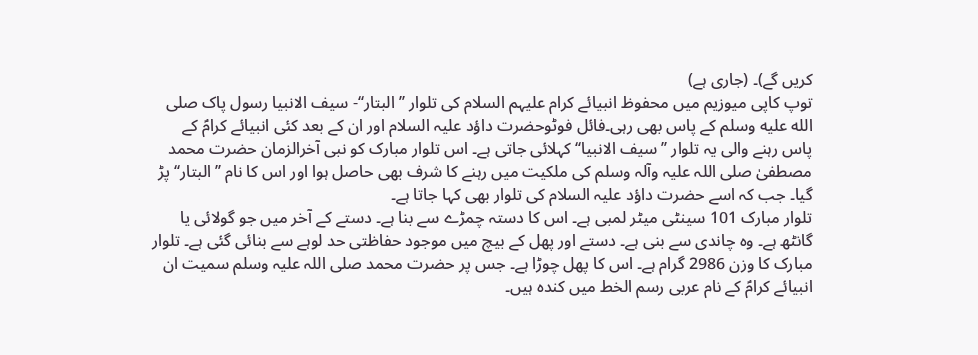کریں گے)۔ (جاری ہے)
توپ کاپی میوزیم میں محفوظ انبیائے کرام علیہم السلام کی تلوار ’’البتار‘‘- سیف الانبیا رسول پاک صلى الله عليه وسلم کے پاس بھی رہی۔فائل فوٹوحضرت داؤد علیہ السلام اور ان کے بعد کئی انبیائے کرامؑ کے پاس رہنے والی یہ تلوار ’’سیف الانبیا‘‘ کہلائی جاتی ہے۔ اس تلوار مبارک کو نبی آخرالزمان حضرت محمد مصطفیٰ صلی اللہ علیہ وآلہ وسلم کی ملکیت میں رہنے کا شرف بھی حاصل ہوا اور اس کا نام ’’البتار‘‘ پڑ گیا۔ جب کہ اسے حضرت داؤد علیہ السلام کی تلوار بھی کہا جاتا ہے۔
تلوار مبارک 101 سینٹی میٹر لمبی ہے۔ اس کا دستہ چمڑے سے بنا ہے۔ دستے کے آخر میں جو گولائی یا گانٹھ ہے۔ وہ چاندی سے بنی ہے۔ دستے اور پھل کے بیچ میں موجود حفاظتی حد لوہے سے بنائی گئی ہے۔ تلوار مبارک کا وزن 2986 گرام ہے۔ اس کا پھل چوڑا ہے۔ جس پر حضرت محمد صلی اللہ علیہ وسلم سمیت ان انبیائے کرامؑ کے نام عربی رسم الخط میں کندہ ہیں۔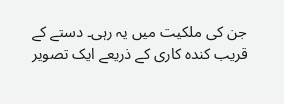جن کی ملکیت میں یہ رہی۔ دستے کے قریب کندہ کاری کے ذریعے ایک تصویر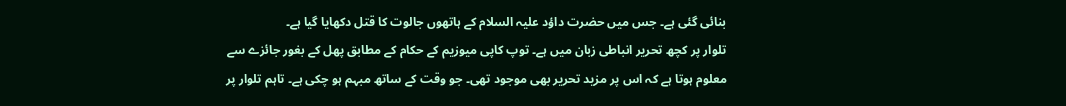بنائی گئی ہے۔ جس میں حضرت داؤد علیہ السلام کے ہاتھوں جالوت کا قتل دکھایا گیا ہے۔
تلوار پر کچھ تحریر انباطی زبان میں ہے۔ توپ کاپی میوزیم کے حکام کے مطابق پھل کے بغور جائزے سے معلوم ہوتا ہے کہ اس پر مزید تحریر بھی موجود تھی۔ جو وقت کے ساتھ مبہم ہو چکی ہے۔ تاہم تلوار پر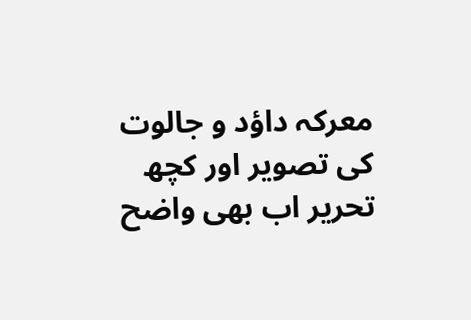معرکہ داؤد و جالوت کی تصویر اور کچھ تحریر اب بھی واضح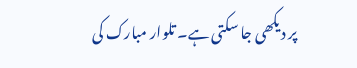پر دیکھی جا سکتی ہے۔ تلوار مبارک کی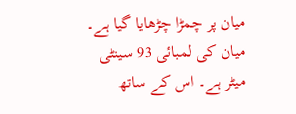میان پر چمڑا چڑھایا گیا ہے۔ میان کی لمبائی 93 سینٹی میٹر ہے۔ اس کے ساتھ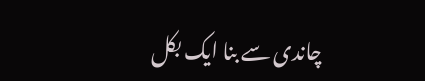چاندی سے بنا ایک بکل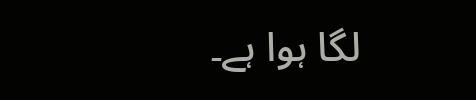لگا ہوا ہے۔